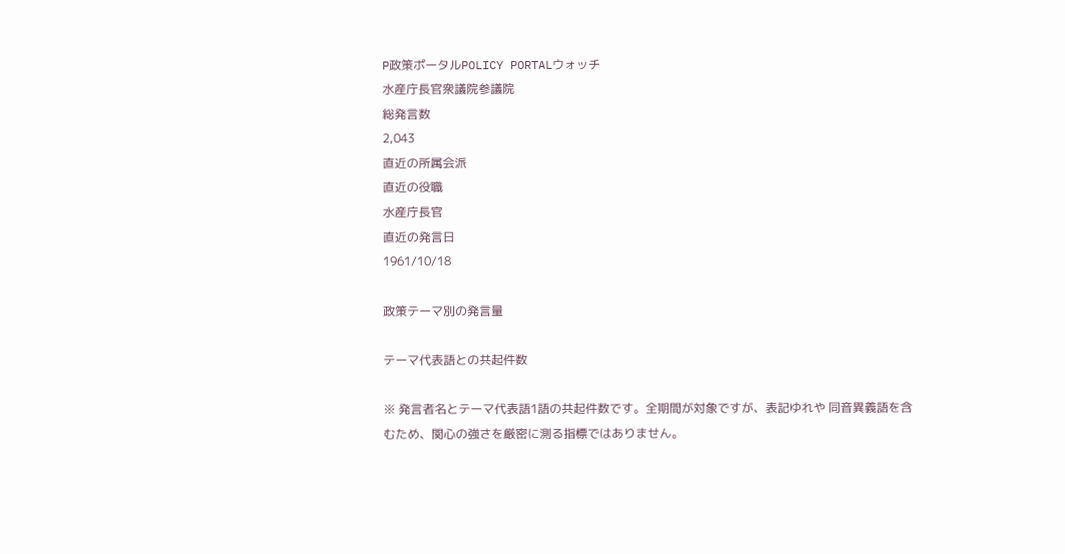P政策ポータルPOLICY PORTALウォッチ
水産庁長官衆議院参議院
総発言数
2,043
直近の所属会派
直近の役職
水産庁長官
直近の発言日
1961/10/18

政策テーマ別の発言量

テーマ代表語との共起件数

※ 発言者名とテーマ代表語1語の共起件数です。全期間が対象ですが、表記ゆれや 同音異義語を含むため、関心の強さを厳密に測る指標ではありません。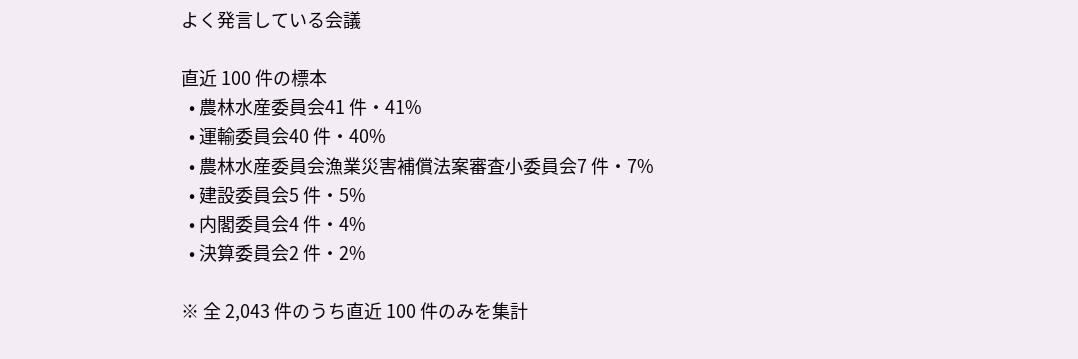よく発言している会議

直近 100 件の標本
  • 農林水産委員会41 件・41%
  • 運輸委員会40 件・40%
  • 農林水産委員会漁業災害補償法案審査小委員会7 件・7%
  • 建設委員会5 件・5%
  • 内閣委員会4 件・4%
  • 決算委員会2 件・2%

※ 全 2,043 件のうち直近 100 件のみを集計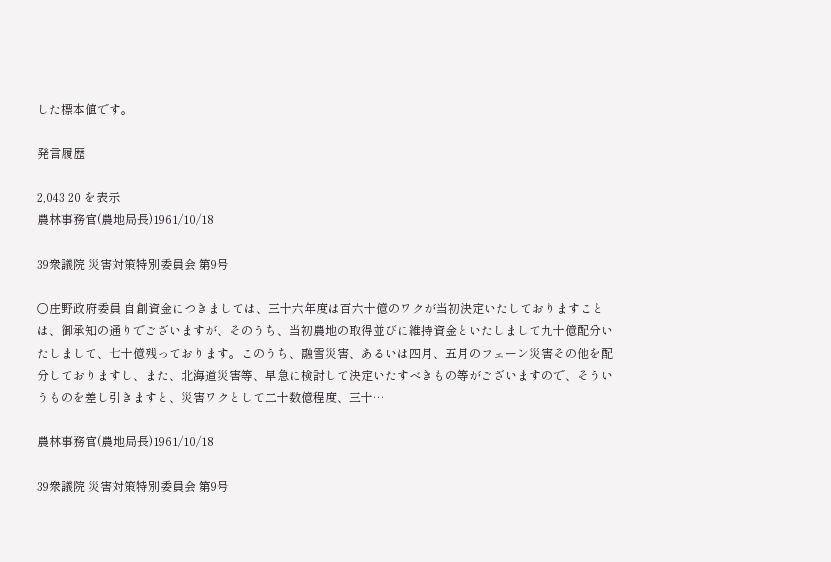した標本値です。

発言履歴

2,043 20 を表示
農林事務官(農地局長)1961/10/18

39衆議院 災害対策特別委員会 第9号

○庄野政府委員 自創資金につきましては、三十六年度は百六十億のワクが当初決定いたしておりますことは、御承知の通りでございますが、そのうち、当初農地の取得並びに維持資金といたしまして九十億配分いたしまして、七十億残っております。このうち、融雪災害、あるいは四月、五月のフェーン災害その他を配分しておりますし、また、北海道災害等、早急に検討して決定いたすべきもの等がございますので、そういうものを差し引きますと、災害ワクとして二十数億程度、三十…

農林事務官(農地局長)1961/10/18

39衆議院 災害対策特別委員会 第9号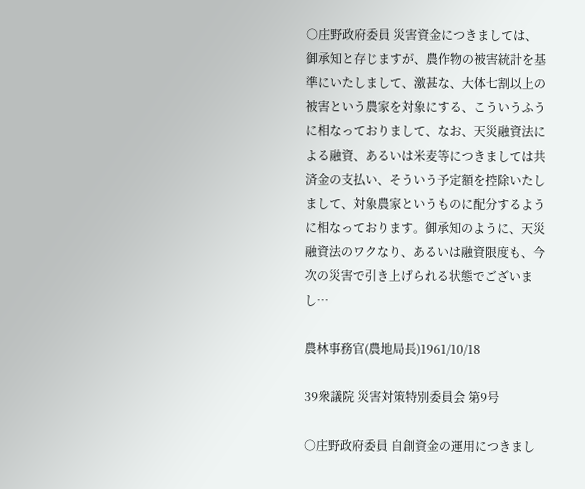○庄野政府委員 災害資金につきましては、御承知と存じますが、農作物の被害統計を基準にいたしまして、激甚な、大体七割以上の被害という農家を対象にする、こういうふうに相なっておりまして、なお、天災融資法による融資、あるいは米麦等につきましては共済金の支払い、そういう予定額を控除いたしまして、対象農家というものに配分するように相なっております。御承知のように、天災融資法のワクなり、あるいは融資限度も、今次の災害で引き上げられる状態でございまし…

農林事務官(農地局長)1961/10/18

39衆議院 災害対策特別委員会 第9号

○庄野政府委員 自創資金の運用につきまし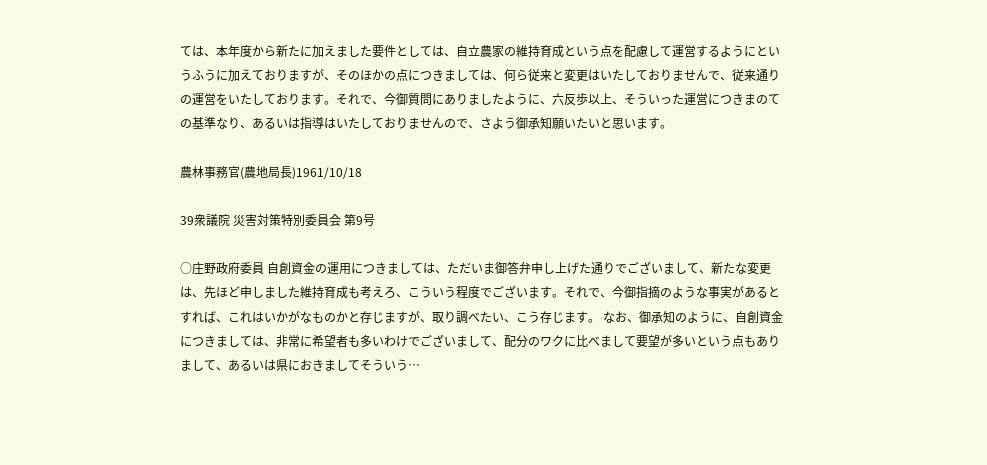ては、本年度から新たに加えました要件としては、自立農家の維持育成という点を配慮して運営するようにというふうに加えておりますが、そのほかの点につきましては、何ら従来と変更はいたしておりませんで、従来通りの運営をいたしております。それで、今御質問にありましたように、六反歩以上、そういった運営につきまのての基準なり、あるいは指導はいたしておりませんので、さよう御承知願いたいと思います。

農林事務官(農地局長)1961/10/18

39衆議院 災害対策特別委員会 第9号

○庄野政府委員 自創資金の運用につきましては、ただいま御答弁申し上げた通りでございまして、新たな変更は、先ほど申しました維持育成も考えろ、こういう程度でございます。それで、今御指摘のような事実があるとすれば、これはいかがなものかと存じますが、取り調べたい、こう存じます。 なお、御承知のように、自創資金につきましては、非常に希望者も多いわけでございまして、配分のワクに比べまして要望が多いという点もありまして、あるいは県におきましてそういう…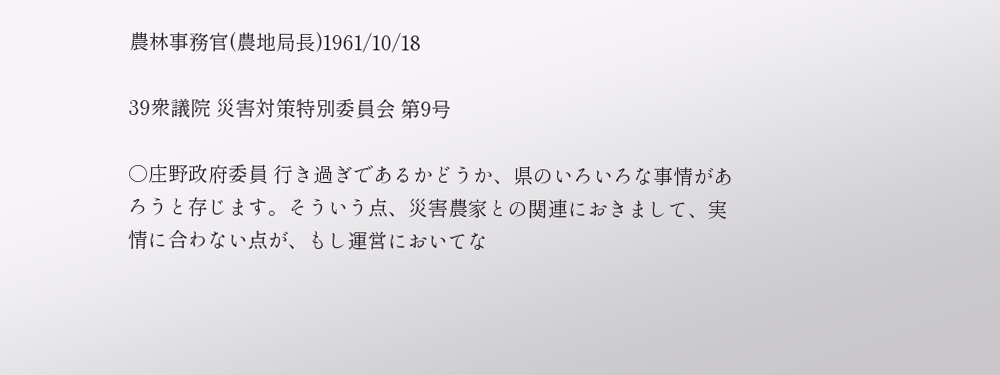農林事務官(農地局長)1961/10/18

39衆議院 災害対策特別委員会 第9号

○庄野政府委員 行き過ぎであるかどうか、県のいろいろな事情があろうと存じます。そういう点、災害農家との関連におきまして、実情に合わない点が、もし運営においてな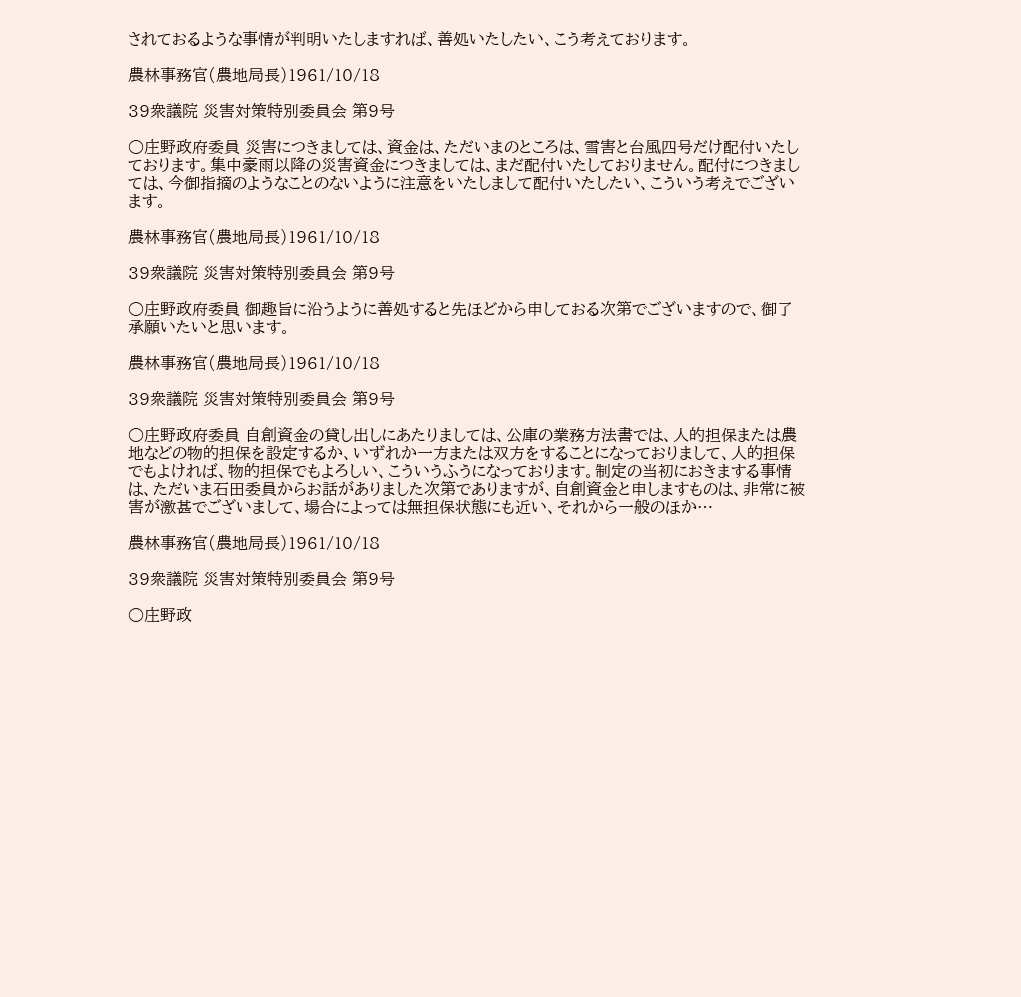されておるような事情が判明いたしますれば、善処いたしたい、こう考えております。

農林事務官(農地局長)1961/10/18

39衆議院 災害対策特別委員会 第9号

○庄野政府委員 災害につきましては、資金は、ただいまのところは、雪害と台風四号だけ配付いたしております。集中豪雨以降の災害資金につきましては、まだ配付いたしておりません。配付につきましては、今御指摘のようなことのないように注意をいたしまして配付いたしたい、こういう考えでございます。

農林事務官(農地局長)1961/10/18

39衆議院 災害対策特別委員会 第9号

○庄野政府委員 御趣旨に沿うように善処すると先ほどから申しておる次第でございますので、御了承願いたいと思います。

農林事務官(農地局長)1961/10/18

39衆議院 災害対策特別委員会 第9号

○庄野政府委員 自創資金の貸し出しにあたりましては、公庫の業務方法書では、人的担保または農地などの物的担保を設定するか、いずれか一方または双方をすることになっておりまして、人的担保でもよければ、物的担保でもよろしい、こういうふうになっております。制定の当初におきまする事情は、ただいま石田委員からお話がありました次第でありますが、自創資金と申しますものは、非常に被害が激甚でございまして、場合によっては無担保状態にも近い、それから一般のほか…

農林事務官(農地局長)1961/10/18

39衆議院 災害対策特別委員会 第9号

○庄野政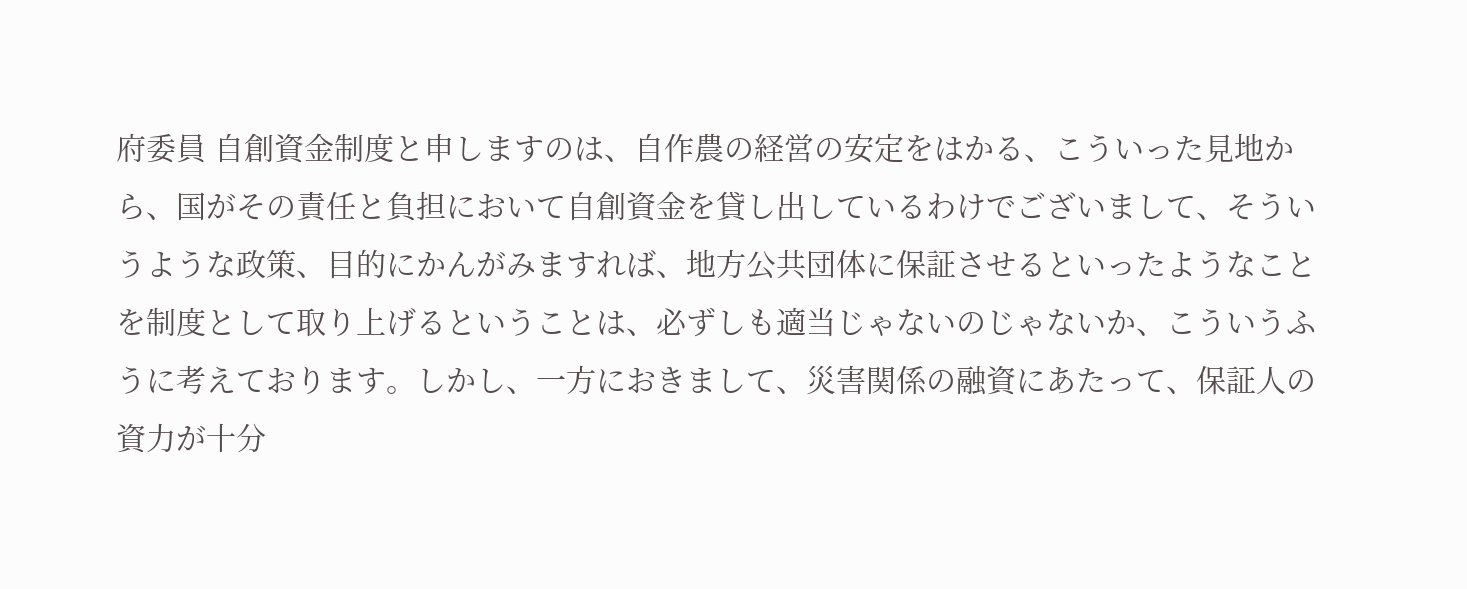府委員 自創資金制度と申しますのは、自作農の経営の安定をはかる、こういった見地から、国がその責任と負担において自創資金を貸し出しているわけでございまして、そういうような政策、目的にかんがみますれば、地方公共団体に保証させるといったようなことを制度として取り上げるということは、必ずしも適当じゃないのじゃないか、こういうふうに考えております。しかし、一方におきまして、災害関係の融資にあたって、保証人の資力が十分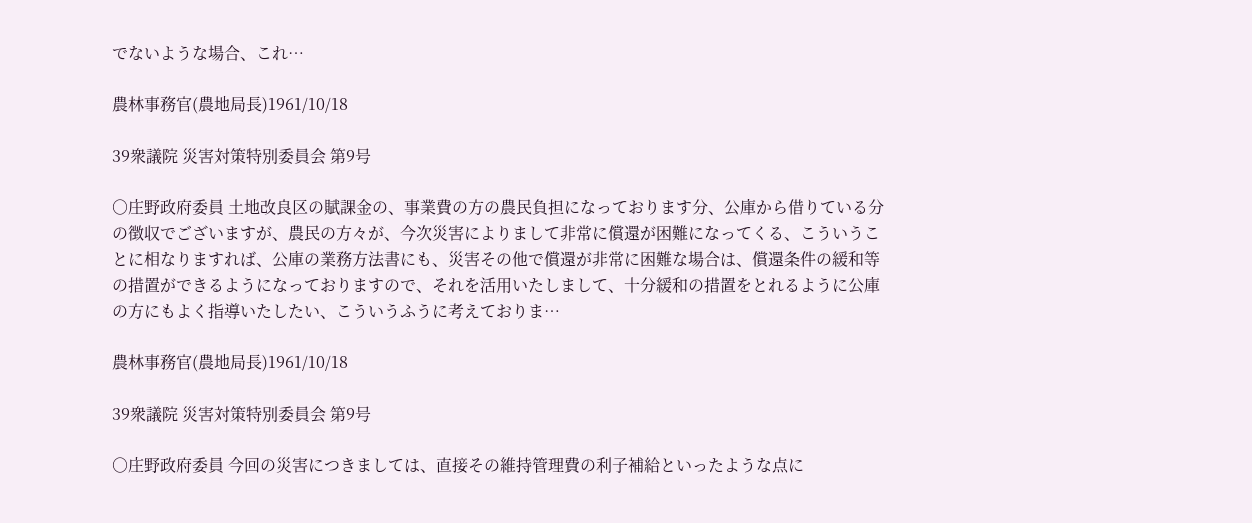でないような場合、これ…

農林事務官(農地局長)1961/10/18

39衆議院 災害対策特別委員会 第9号

○庄野政府委員 土地改良区の賦課金の、事業費の方の農民負担になっております分、公庫から借りている分の徴収でございますが、農民の方々が、今次災害によりまして非常に償還が困難になってくる、こういうことに相なりますれば、公庫の業務方法書にも、災害その他で償還が非常に困難な場合は、償還条件の緩和等の措置ができるようになっておりますので、それを活用いたしまして、十分緩和の措置をとれるように公庫の方にもよく指導いたしたい、こういうふうに考えておりま…

農林事務官(農地局長)1961/10/18

39衆議院 災害対策特別委員会 第9号

○庄野政府委員 今回の災害につきましては、直接その維持管理費の利子補給といったような点に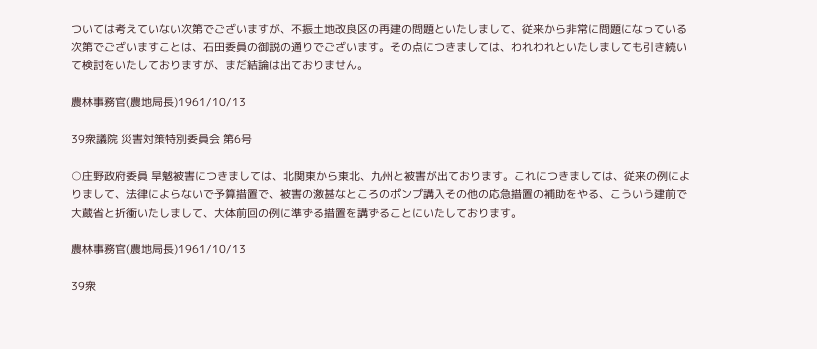ついては考えていない次第でございますが、不振土地改良区の再建の問題といたしまして、従来から非常に問題になっている次第でございますことは、石田委員の御説の通りでございます。その点につきましては、われわれといたしましても引き続いて検討をいたしておりますが、まだ結論は出ておりません。

農林事務官(農地局長)1961/10/13

39衆議院 災害対策特別委員会 第6号

○庄野政府委員 旱魃被害につきましては、北関東から東北、九州と被害が出ております。これにつきましては、従来の例によりまして、法律によらないで予算措置で、被害の激甚なところのポンプ講入その他の応急措置の補助をやる、こういう建前で大蔵省と折衝いたしまして、大体前回の例に準ずる措置を講ずることにいたしております。

農林事務官(農地局長)1961/10/13

39衆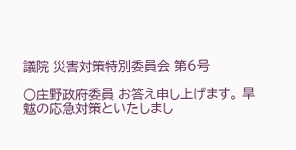議院 災害対策特別委員会 第6号

○庄野政府委員 お答え申し上げます。 旱魃の応急対策といたしまし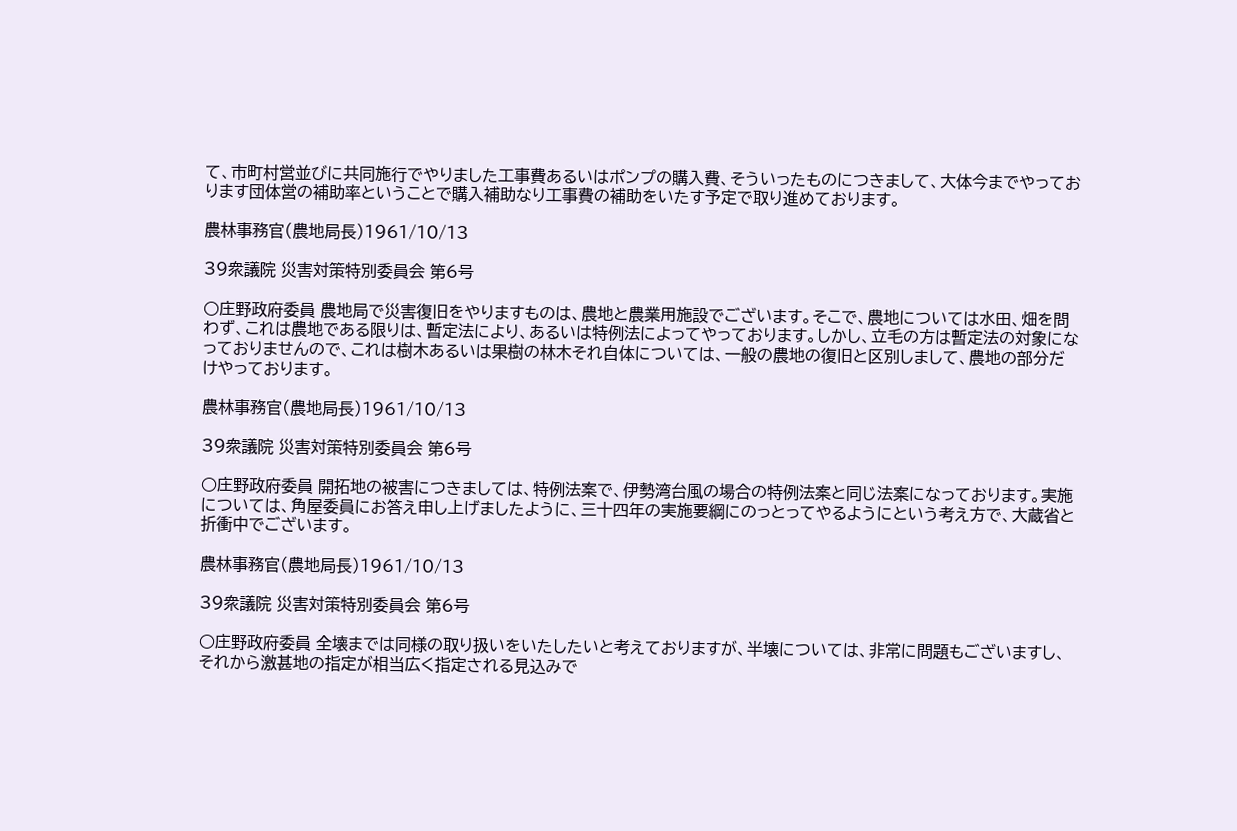て、市町村営並びに共同施行でやりました工事費あるいはポンプの購入費、そういったものにつきまして、大体今までやっております団体営の補助率ということで購入補助なり工事費の補助をいたす予定で取り進めております。

農林事務官(農地局長)1961/10/13

39衆議院 災害対策特別委員会 第6号

○庄野政府委員 農地局で災害復旧をやりますものは、農地と農業用施設でございます。そこで、農地については水田、畑を問わず、これは農地である限りは、暫定法により、あるいは特例法によってやっております。しかし、立毛の方は暫定法の対象になっておりませんので、これは樹木あるいは果樹の林木それ自体については、一般の農地の復旧と区別しまして、農地の部分だけやっております。

農林事務官(農地局長)1961/10/13

39衆議院 災害対策特別委員会 第6号

○庄野政府委員 開拓地の被害につきましては、特例法案で、伊勢湾台風の場合の特例法案と同じ法案になっております。実施については、角屋委員にお答え申し上げましたように、三十四年の実施要綱にのっとってやるようにという考え方で、大蔵省と折衝中でございます。

農林事務官(農地局長)1961/10/13

39衆議院 災害対策特別委員会 第6号

○庄野政府委員 全壊までは同様の取り扱いをいたしたいと考えておりますが、半壊については、非常に問題もございますし、それから激甚地の指定が相当広く指定される見込みで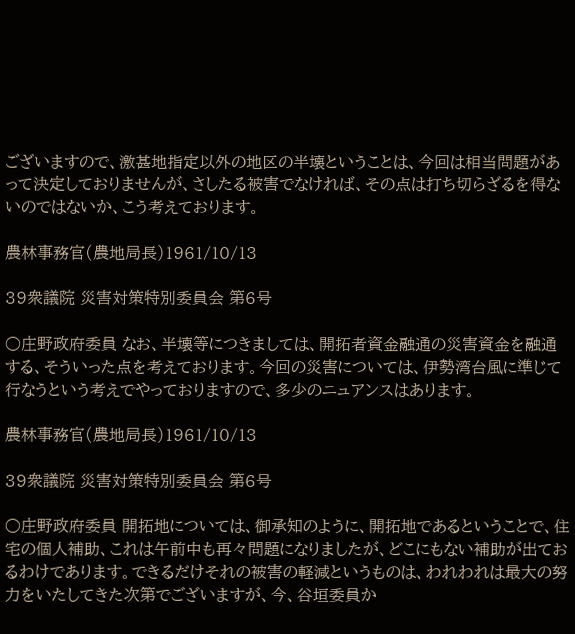ございますので、激甚地指定以外の地区の半壊ということは、今回は相当問題があって決定しておりませんが、さしたる被害でなければ、その点は打ち切らざるを得ないのではないか、こう考えております。

農林事務官(農地局長)1961/10/13

39衆議院 災害対策特別委員会 第6号

○庄野政府委員 なお、半壊等につきましては、開拓者資金融通の災害資金を融通する、そういった点を考えております。今回の災害については、伊勢湾台風に準じて行なうという考えでやっておりますので、多少のニュアンスはあります。

農林事務官(農地局長)1961/10/13

39衆議院 災害対策特別委員会 第6号

○庄野政府委員 開拓地については、御承知のように、開拓地であるということで、住宅の個人補助、これは午前中も再々問題になりましたが、どこにもない補助が出ておるわけであります。できるだけそれの被害の軽減というものは、われわれは最大の努力をいたしてきた次第でございますが、今、谷垣委員か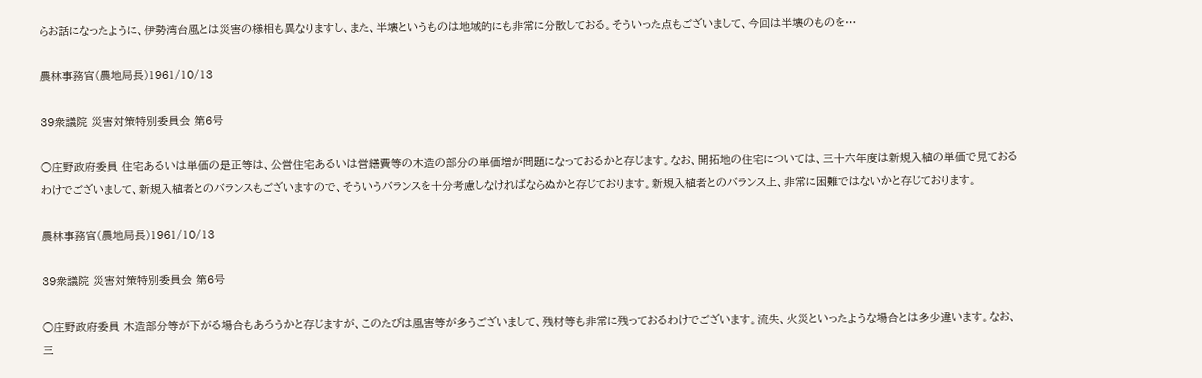らお話になったように、伊勢湾台風とは災害の様相も異なりますし、また、半壊というものは地域的にも非常に分散しておる。そういった点もございまして、今回は半壊のものを…

農林事務官(農地局長)1961/10/13

39衆議院 災害対策特別委員会 第6号

○庄野政府委員 住宅あるいは単価の是正等は、公営住宅あるいは営繕費等の木造の部分の単価増が問題になっておるかと存じます。なお、開拓地の住宅については、三十六年度は新規入植の単価で見ておるわけでございまして、新規入植者とのバランスもございますので、そういうバランスを十分考慮しなければならぬかと存じております。新規入植者とのバランス上、非常に困難ではないかと存じております。

農林事務官(農地局長)1961/10/13

39衆議院 災害対策特別委員会 第6号

○庄野政府委員 木造部分等が下がる場合もあろうかと存じますが、このたびは風害等が多うございまして、残材等も非常に残っておるわけでございます。流失、火災といったような場合とは多少違います。なお、三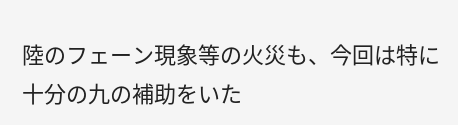陸のフェーン現象等の火災も、今回は特に十分の九の補助をいた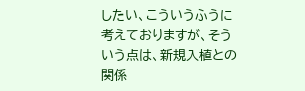したい、こういうふうに考えておりますが、そういう点は、新規入植との関係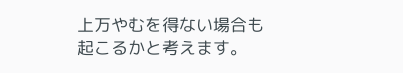上万やむを得ない場合も起こるかと考えます。